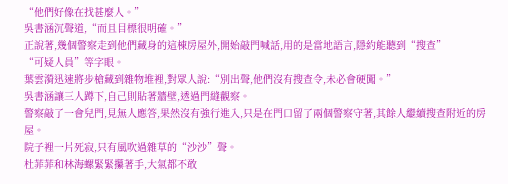“他們好像在找甚麼人。”
吳書涵沉聲道,“而且目標很明確。”
正說著,幾個警察走到他們藏身的這棟房屋外,開始敲門喊話,用的是當地語言,隱約能聽到“搜查”
“可疑人員”等字眼。
葉雲漪迅速將步槍藏到雜物堆裡,對眾人說:“別出聲,他們沒有搜查令,未必會硬闖。”
吳書涵讓三人蹲下,自己則貼著牆壁,透過門縫觀察。
警察敲了一會兒門,見無人應答,果然沒有強行進入,只是在門口留了兩個警察守著,其餘人繼續搜查附近的房屋。
院子裡一片死寂,只有風吹過雜草的“沙沙”聲。
杜菲菲和林海螺緊緊攥著手,大氣都不敢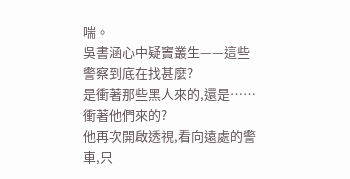喘。
吳書涵心中疑竇叢生——這些警察到底在找甚麼?
是衝著那些黑人來的,還是……衝著他們來的?
他再次開啟透視,看向遠處的警車,只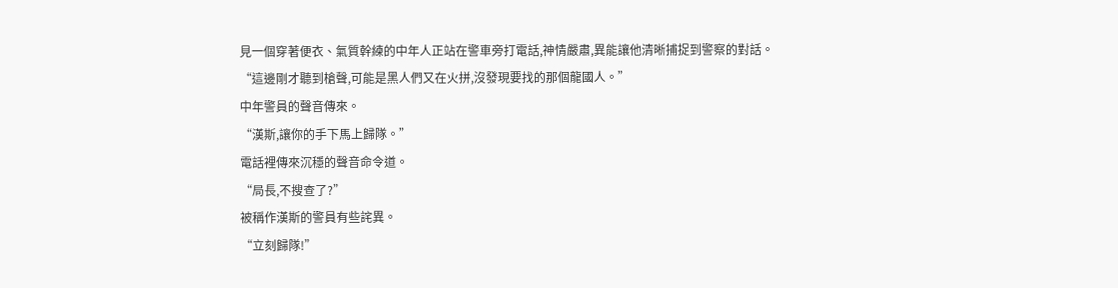見一個穿著便衣、氣質幹練的中年人正站在警車旁打電話,神情嚴肅,異能讓他清晰捕捉到警察的對話。
“這邊剛才聽到槍聲,可能是黑人們又在火拼,沒發現要找的那個龍國人。”
中年警員的聲音傳來。
“漢斯,讓你的手下馬上歸隊。”
電話裡傳來沉穩的聲音命令道。
“局長,不搜查了?”
被稱作漢斯的警員有些詫異。
“立刻歸隊!”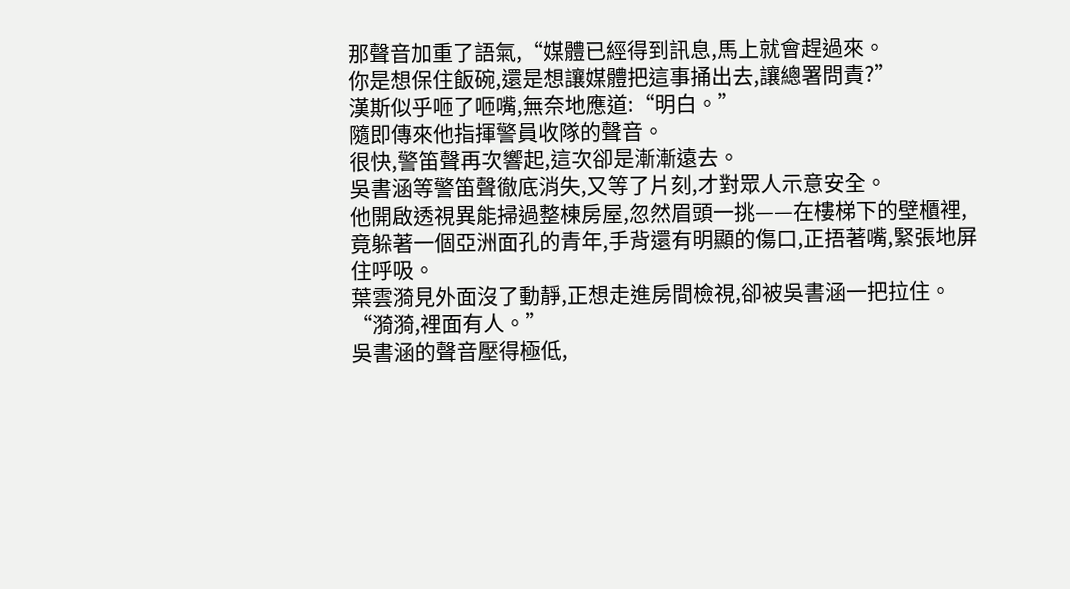那聲音加重了語氣,“媒體已經得到訊息,馬上就會趕過來。
你是想保住飯碗,還是想讓媒體把這事捅出去,讓總署問責?”
漢斯似乎咂了咂嘴,無奈地應道:“明白。”
隨即傳來他指揮警員收隊的聲音。
很快,警笛聲再次響起,這次卻是漸漸遠去。
吳書涵等警笛聲徹底消失,又等了片刻,才對眾人示意安全。
他開啟透視異能掃過整棟房屋,忽然眉頭一挑——在樓梯下的壁櫃裡,竟躲著一個亞洲面孔的青年,手背還有明顯的傷口,正捂著嘴,緊張地屏住呼吸。
葉雲漪見外面沒了動靜,正想走進房間檢視,卻被吳書涵一把拉住。
“漪漪,裡面有人。”
吳書涵的聲音壓得極低,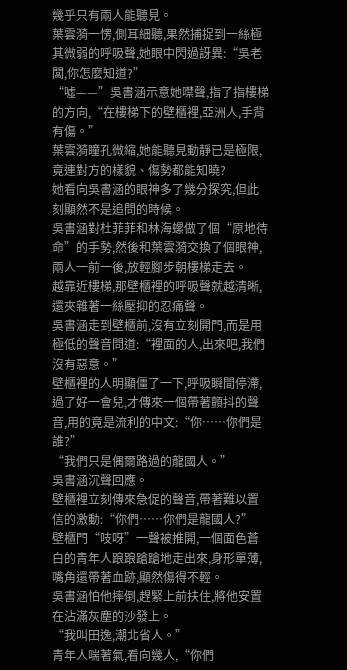幾乎只有兩人能聽見。
葉雲漪一愣,側耳細聽,果然捕捉到一絲極其微弱的呼吸聲,她眼中閃過訝異:“吳老闆,你怎麼知道?”
“噓——”吳書涵示意她噤聲,指了指樓梯的方向,“在樓梯下的壁櫃裡,亞洲人,手背有傷。”
葉雲漪瞳孔微縮,她能聽見動靜已是極限,竟連對方的樣貌、傷勢都能知曉?
她看向吳書涵的眼神多了幾分探究,但此刻顯然不是追問的時候。
吳書涵對杜菲菲和林海螺做了個“原地待命”的手勢,然後和葉雲漪交換了個眼神,兩人一前一後,放輕腳步朝樓梯走去。
越靠近樓梯,那壁櫃裡的呼吸聲就越清晰,還夾雜著一絲壓抑的忍痛聲。
吳書涵走到壁櫃前,沒有立刻開門,而是用極低的聲音問道:“裡面的人,出來吧,我們沒有惡意。”
壁櫃裡的人明顯僵了一下,呼吸瞬間停滯,過了好一會兒,才傳來一個帶著顫抖的聲音,用的竟是流利的中文:“你……你們是誰?”
“我們只是偶爾路過的龍國人。”
吳書涵沉聲回應。
壁櫃裡立刻傳來急促的聲音,帶著難以置信的激動:“你們……你們是龍國人?”
壁櫃門“吱呀”一聲被推開,一個面色蒼白的青年人踉踉蹌蹌地走出來,身形單薄,嘴角還帶著血跡,顯然傷得不輕。
吳書涵怕他摔倒,趕緊上前扶住,將他安置在沾滿灰塵的沙發上。
“我叫田逸,潮北省人。”
青年人喘著氣,看向幾人,“你們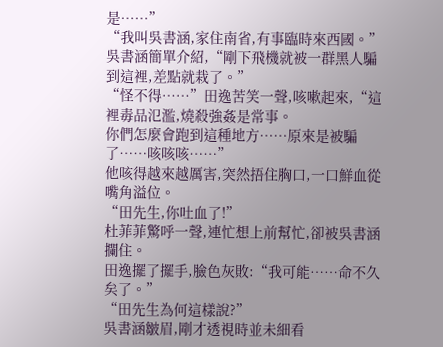是……”
“我叫吳書涵,家住南省,有事臨時來西國。”
吳書涵簡單介紹,“剛下飛機就被一群黑人騙到這裡,差點就栽了。”
“怪不得……”田逸苦笑一聲,咳嗽起來,“這裡毒品氾濫,燒殺強姦是常事。
你們怎麼會跑到這種地方……原來是被騙了……咳咳咳……”
他咳得越來越厲害,突然捂住胸口,一口鮮血從嘴角溢位。
“田先生,你吐血了!”
杜菲菲驚呼一聲,連忙想上前幫忙,卻被吳書涵攔住。
田逸擺了擺手,臉色灰敗:“我可能……命不久矣了。”
“田先生為何這樣說?”
吳書涵皺眉,剛才透視時並未細看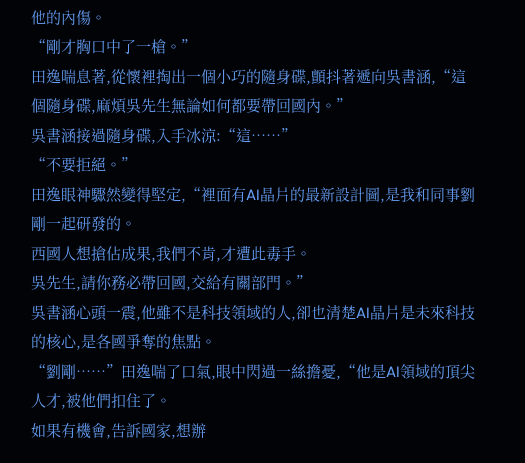他的內傷。
“剛才胸口中了一槍。”
田逸喘息著,從懷裡掏出一個小巧的隨身碟,顫抖著遞向吳書涵,“這個隨身碟,麻煩吳先生無論如何都要帶回國內。”
吳書涵接過隨身碟,入手冰涼:“這……”
“不要拒絕。”
田逸眼神驟然變得堅定,“裡面有AI晶片的最新設計圖,是我和同事劉剛一起研發的。
西國人想搶佔成果,我們不肯,才遭此毒手。
吳先生,請你務必帶回國,交給有關部門。”
吳書涵心頭一震,他雖不是科技領域的人,卻也清楚AI晶片是未來科技的核心,是各國爭奪的焦點。
“劉剛……”田逸喘了口氣,眼中閃過一絲擔憂,“他是AI領域的頂尖人才,被他們扣住了。
如果有機會,告訴國家,想辦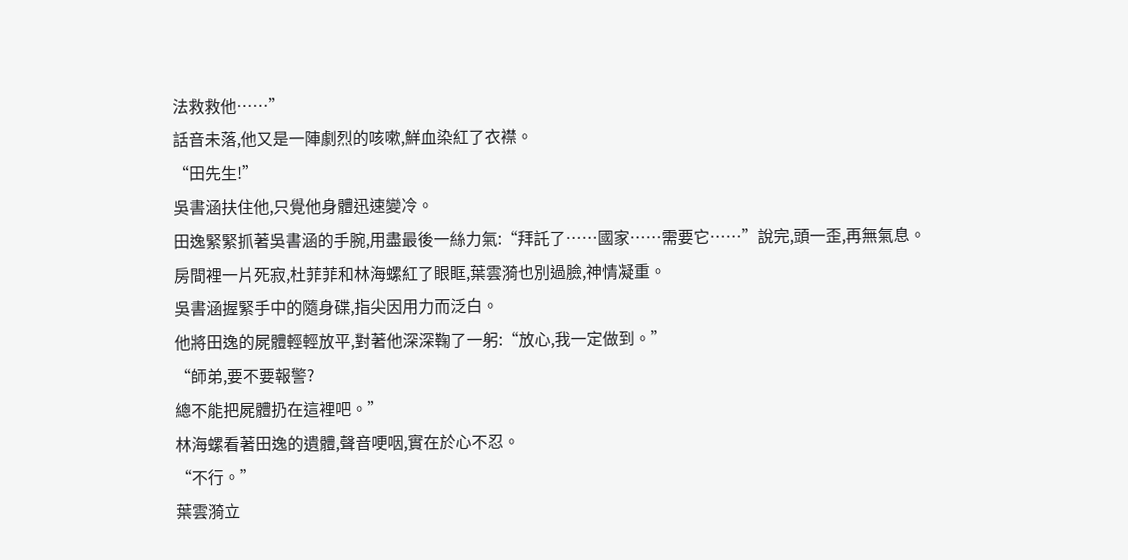法救救他……”
話音未落,他又是一陣劇烈的咳嗽,鮮血染紅了衣襟。
“田先生!”
吳書涵扶住他,只覺他身體迅速變冷。
田逸緊緊抓著吳書涵的手腕,用盡最後一絲力氣:“拜託了……國家……需要它……”說完,頭一歪,再無氣息。
房間裡一片死寂,杜菲菲和林海螺紅了眼眶,葉雲漪也別過臉,神情凝重。
吳書涵握緊手中的隨身碟,指尖因用力而泛白。
他將田逸的屍體輕輕放平,對著他深深鞠了一躬:“放心,我一定做到。”
“師弟,要不要報警?
總不能把屍體扔在這裡吧。”
林海螺看著田逸的遺體,聲音哽咽,實在於心不忍。
“不行。”
葉雲漪立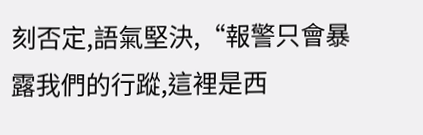刻否定,語氣堅決,“報警只會暴露我們的行蹤,這裡是西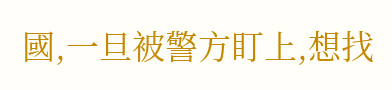國,一旦被警方盯上,想找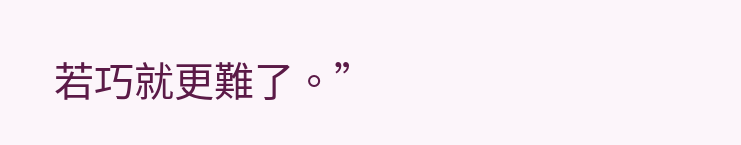若巧就更難了。”